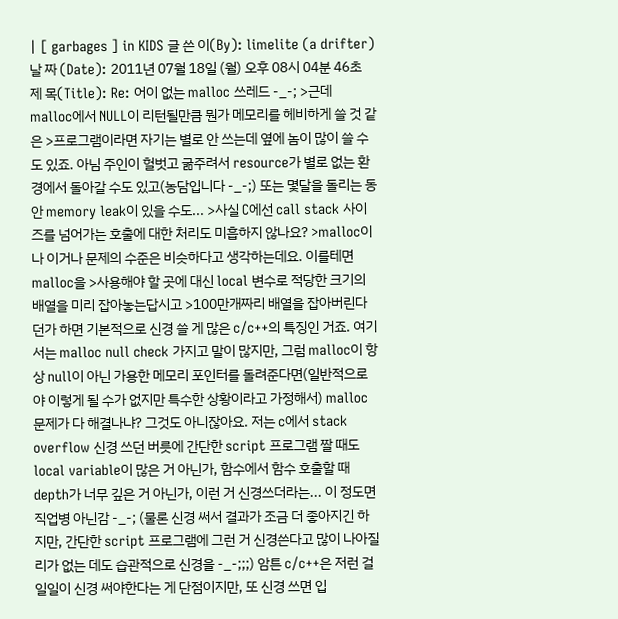| [ garbages ] in KIDS 글 쓴 이(By): limelite (a drifter) 날 짜 (Date): 2011년 07월 18일 (월) 오후 08시 04분 46초 제 목(Title): Re: 어이 없는 malloc 쓰레드 -_-; >근데 malloc에서 NULL이 리턴될만큼 뭔가 메모리를 헤비하게 쓸 것 같은 >프로그램이라면 자기는 별로 안 쓰는데 옆에 놈이 많이 쓸 수도 있죠. 아님 주인이 헐벗고 굶주려서 resource가 별로 없는 환경에서 돌아갈 수도 있고(농담입니다 -_-;) 또는 몇달을 돌리는 동안 memory leak이 있을 수도... >사실 C에선 call stack 사이즈를 넘어가는 호출에 대한 처리도 미흡하지 않나요? >malloc이나 이거나 문제의 수준은 비슷하다고 생각하는데요. 이를테면 malloc을 >사용해야 할 곳에 대신 local 변수로 적당한 크기의 배열을 미리 잡아놓는답시고 >100만개짜리 배열을 잡아버린다던가 하면 기본적으로 신경 쓸 게 많은 c/c++의 특징인 거죠. 여기서는 malloc null check 가지고 말이 많지만, 그럼 malloc이 항상 null이 아닌 가용한 메모리 포인터를 돌려준다면(일반적으로야 이렇게 될 수가 없지만 특수한 상황이라고 가정해서) malloc 문제가 다 해결나냐? 그것도 아니잖아요. 저는 c에서 stack overflow 신경 쓰던 버릇에 간단한 script 프로그램 짤 때도 local variable이 많은 거 아닌가, 함수에서 함수 호출할 때 depth가 너무 깊은 거 아닌가, 이런 거 신경쓰더라는... 이 정도면 직업병 아닌감 -_-; (물론 신경 써서 결과가 조금 더 좋아지긴 하지만, 간단한 script 프로그램에 그런 거 신경쓴다고 많이 나아질 리가 없는 데도 습관적으로 신경을 -_-;;;) 암튼 c/c++은 저런 걸 일일이 신경 써야한다는 게 단점이지만, 또 신경 쓰면 입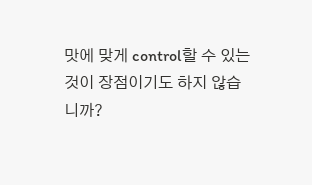맛에 맞게 control할 수 있는 것이 장점이기도 하지 않습니까?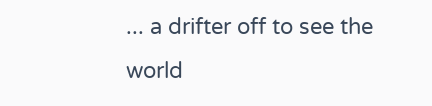... a drifter off to see the world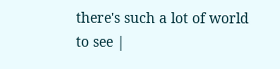there's such a lot of world to see |